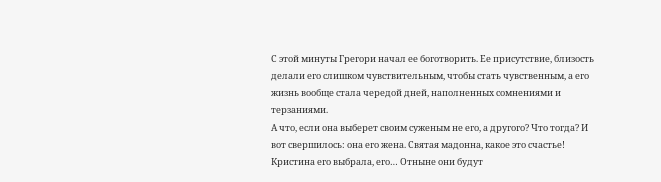С этой минуты Грегори начал ее боготворить. Ее присутствие, близость делали его слишком чувствительным, чтобы стать чувственным, а его жизнь вообще стала чередой дней, наполненных сомнениями и терзаниями.
А что, если она выберет своим суженым не его, а другого? Что тогда? И вот свершилось: она его жена. Святая мадонна, какое это счастье! Кристина его выбрала, его… Отныне они будут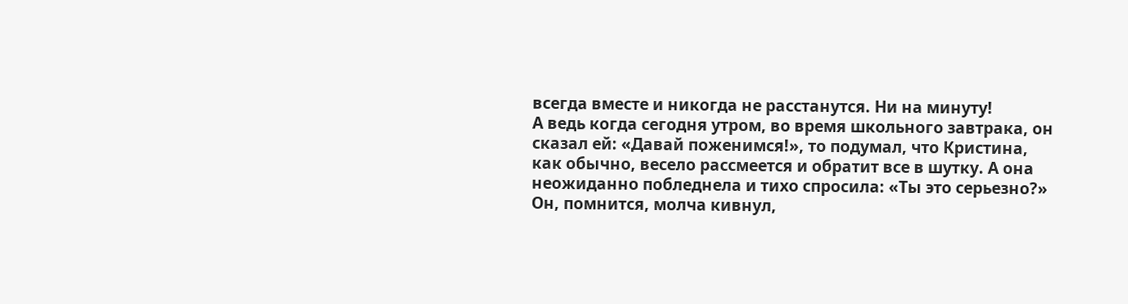всегда вместе и никогда не расстанутся. Ни на минуту!
А ведь когда сегодня утром, во время школьного завтрака, он сказал ей: «Давай поженимся!», то подумал, что Кристина, как обычно, весело рассмеется и обратит все в шутку. А она неожиданно побледнела и тихо спросила: «Ты это серьезно?» Он, помнится, молча кивнул,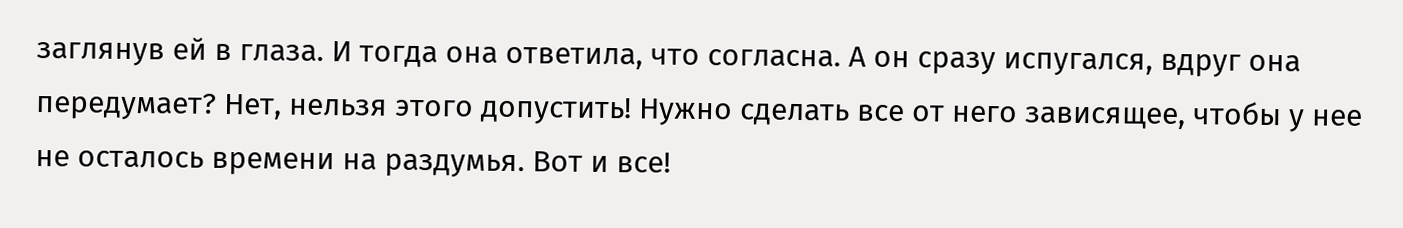заглянув ей в глаза. И тогда она ответила, что согласна. А он сразу испугался, вдруг она передумает? Нет, нельзя этого допустить! Нужно сделать все от него зависящее, чтобы у нее не осталось времени на раздумья. Вот и все!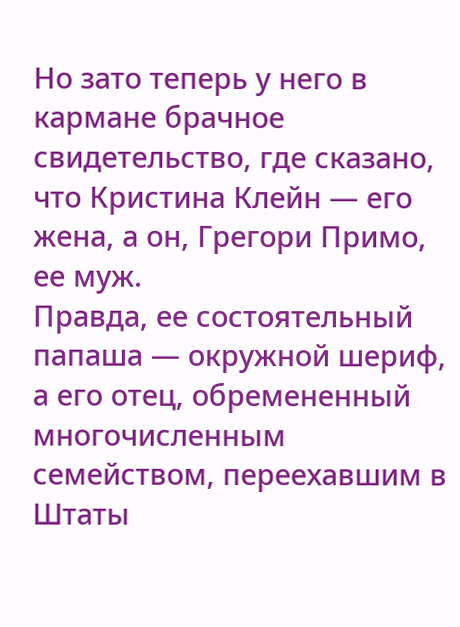Но зато теперь у него в кармане брачное свидетельство, где сказано, что Кристина Клейн — его жена, а он, Грегори Примо, ее муж.
Правда, ее состоятельный папаша — окружной шериф, а его отец, обремененный многочисленным семейством, переехавшим в Штаты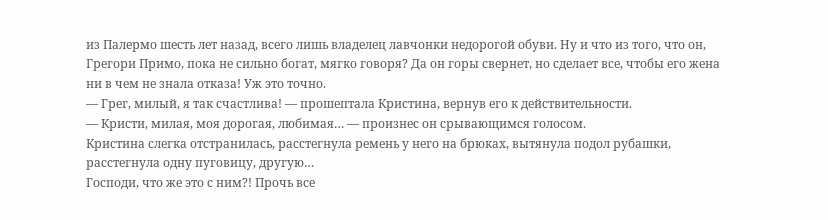из Палермо шесть лет назад, всего лишь владелец лавчонки недорогой обуви. Ну и что из того, что он, Грегори Примо, пока не сильно богат, мягко говоря? Да он горы свернет, но сделает все, чтобы его жена ни в чем не знала отказа! Уж это точно.
— Грег, милый, я так счастлива! — прошептала Кристина, вернув его к действительности.
— Кристи, милая, моя дорогая, любимая… — произнес он срывающимся голосом.
Кристина слегка отстранилась, расстегнула ремень у него на брюках, вытянула подол рубашки, расстегнула одну пуговицу, другую…
Господи, что же это с ним?! Прочь все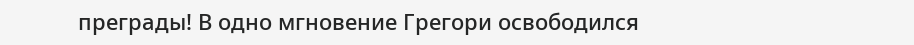преграды! В одно мгновение Грегори освободился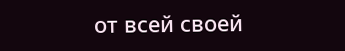от всей своей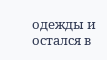одежды и остался в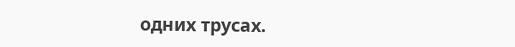одних трусах.